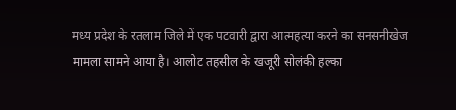मध्य प्रदेश के रतलाम जिले में एक पटवारी द्वारा आत्महत्या करने का सनसनीखेज मामला सामने आया है। आलोट तहसील के खजूरी सोलंकी हल्का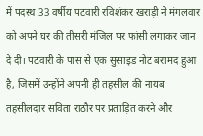में पदस्थ 33 वर्षीय पटवारी रविशंकर खराड़ी ने मंगलवार को अपने घर की तीसरी मंजिल पर फांसी लगाकर जान दे दी। पटवारी के पास से एक सुसाइड नोट बरामद हुआ है, जिसमें उन्होंने अपनी ही तहसील की नायब तहसीलदार सविता राठौर पर प्रताड़ित करने और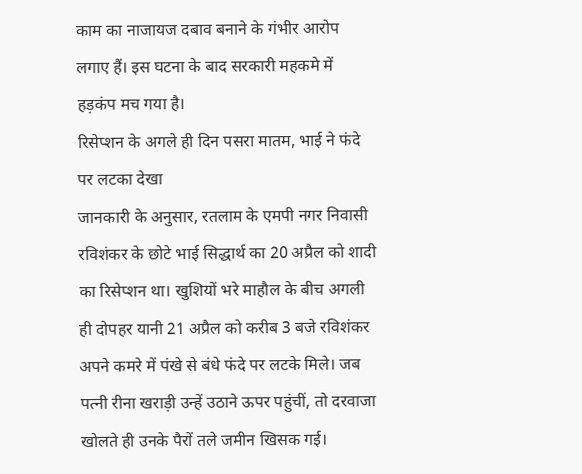काम का नाजायज दबाव बनाने के गंभीर आरोप लगाए हैं। इस घटना के बाद सरकारी महकमे में हड़कंप मच गया है।
रिसेप्शन के अगले ही दिन पसरा मातम, भाई ने फंदे पर लटका देखा
जानकारी के अनुसार, रतलाम के एमपी नगर निवासी रविशंकर के छोटे भाई सिद्धार्थ का 20 अप्रैल को शादी का रिसेप्शन था। खुशियों भरे माहौल के बीच अगली ही दोपहर यानी 21 अप्रैल को करीब 3 बजे रविशंकर अपने कमरे में पंखे से बंधे फंदे पर लटके मिले। जब पत्नी रीना खराड़ी उन्हें उठाने ऊपर पहुंचीं, तो दरवाजा खोलते ही उनके पैरों तले जमीन खिसक गई।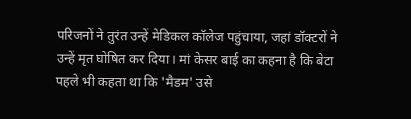परिजनों ने तुरंत उन्हें मेडिकल कॉलेज पहुंचाया, जहां डॉक्टरों ने उन्हें मृत घोषित कर दिया। मां केसर बाई का कहना है कि बेटा पहले भी कहता था कि 'मैडम' उसे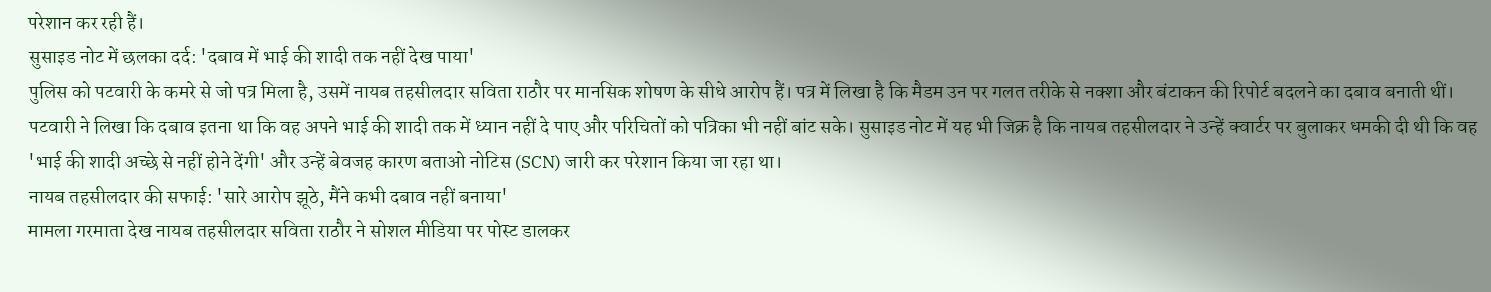परेशान कर रही हैं।
सुसाइड नोट में छलका दर्द: 'दबाव में भाई की शादी तक नहीं देख पाया'
पुलिस को पटवारी के कमरे से जो पत्र मिला है, उसमें नायब तहसीलदार सविता राठौर पर मानसिक शोषण के सीधे आरोप हैं। पत्र में लिखा है कि मैडम उन पर गलत तरीके से नक्शा और बंटाकन की रिपोर्ट बदलने का दबाव बनाती थीं। पटवारी ने लिखा कि दबाव इतना था कि वह अपने भाई की शादी तक में ध्यान नहीं दे पाए और परिचितों को पत्रिका भी नहीं बांट सके। सुसाइड नोट में यह भी जिक्र है कि नायब तहसीलदार ने उन्हें क्वार्टर पर बुलाकर धमकी दी थी कि वह 'भाई की शादी अच्छे से नहीं होने देंगी' और उन्हें बेवजह कारण बताओ नोटिस (SCN) जारी कर परेशान किया जा रहा था।
नायब तहसीलदार की सफाई: 'सारे आरोप झूठे, मैंने कभी दबाव नहीं बनाया'
मामला गरमाता देख नायब तहसीलदार सविता राठौर ने सोशल मीडिया पर पोस्ट डालकर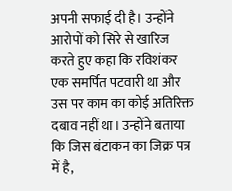अपनी सफाई दी है। उन्होंने आरोपों को सिरे से खारिज करते हुए कहा कि रविशंकर एक समर्पित पटवारी था और उस पर काम का कोई अतिरिक्त दबाव नहीं था। उन्होंने बताया कि जिस बंटाकन का जिक्र पत्र में है,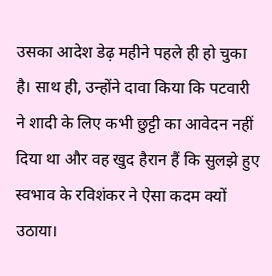उसका आदेश डेढ़ महीने पहले ही हो चुका है। साथ ही, उन्होंने दावा किया कि पटवारी ने शादी के लिए कभी छुट्टी का आवेदन नहीं दिया था और वह खुद हैरान हैं कि सुलझे हुए स्वभाव के रविशंकर ने ऐसा कदम क्यों उठाया।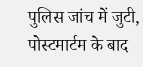पुलिस जांच में जुटी, पोस्टमार्टम के बाद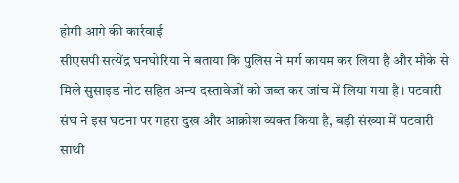होगी आगे की कार्रवाई
सीएसपी सत्येंद्र घनघोरिया ने बताया कि पुलिस ने मर्ग कायम कर लिया है और मौके से मिले सुसाइड नोट सहित अन्य दस्तावेजों को जब्त कर जांच में लिया गया है। पटवारी संघ ने इस घटना पर गहरा दुख और आक्रोश व्यक्त किया है, बड़ी संख्या में पटवारी साथी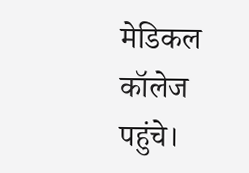मेडिकल कॉलेज पहुंचे।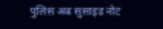पुलिस अब सुसाइड नोट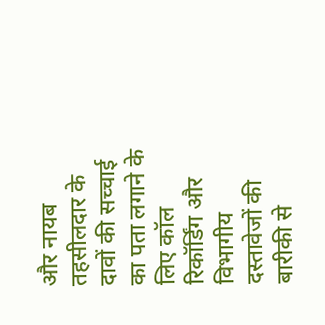और नायब तहसीलदार के दावों की सच्चाई का पता लगाने के लिए कॉल रिकॉर्डिंग और विभागीय दस्तावेजों की बारीकी से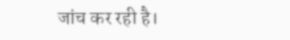जांच कर रही है।